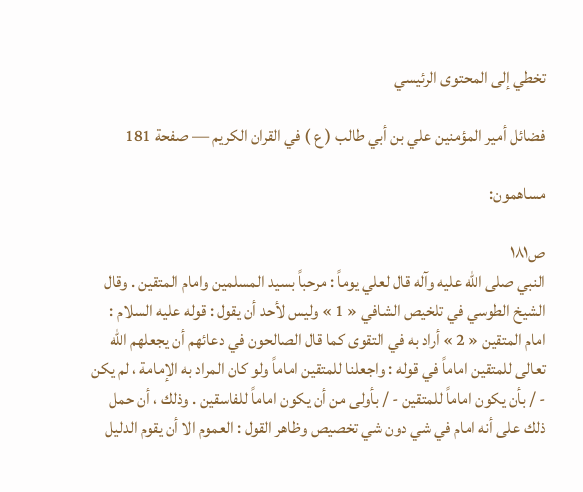تخطي إلى المحتوى الرئيسي

فضائل أمير المؤمنين علي بن أبي طالب ( ع ) في القران الكريم — صفحة 181

مساهمون:

ص١٨١
النبي صلى الله عليه وآله قال لعلي يوماً : مرحباً بسيد المسلمين وامام المتقين . وقال الشيخ الطوسي في تلخيص الشافي « 1 » وليس لأحد أن يقول : قوله عليه السلام : امام المتقين « 2 » أراد به في التقوى كما قال الصالحون في دعائهم أن يجعلهم اللّه تعالى للمتقين اماماً في قوله : واجعلنا للمتقين اماماً ولو كان المراد به الإمامة ، لم يكن - / بأن يكون اماماً للمتقين - / بأولى من أن يكون اماماً للفاسقين . وذلك ، أن حمل ذلك على أنه امام في شي دون شي تخصيص وظاهر القول : العموم الا أن يقوم الدليل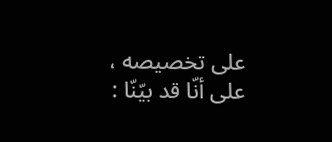على تخصيصه ، على أنّا قد بيّنّا :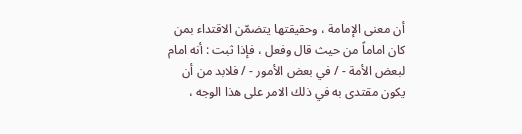أن معنى الإمامة ، وحقيقتها يتضمّن الاقتداء بمن كان اماماً من حيث قال وفعل ، فإذا ثبت : أنه امام لبعض الأمة - / في بعض الأمور - / فلابد من أن يكون مقتدى به في ذلك الامر على هذا الوجه ،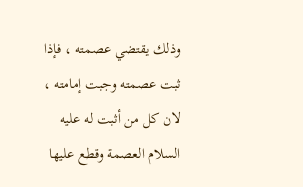وذلك يقتضي عصمته ، فإذا ثبت عصمته وجبت إمامته ، لان كل من أثبت له عليه السلام العصمة وقطع عليها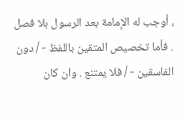، أوجب له الإمامة بعد الرسول بلا فصل . فأما تخصيص المتقين باللفظ - / دون الفاسقين - / فلا يمتنع . وان كان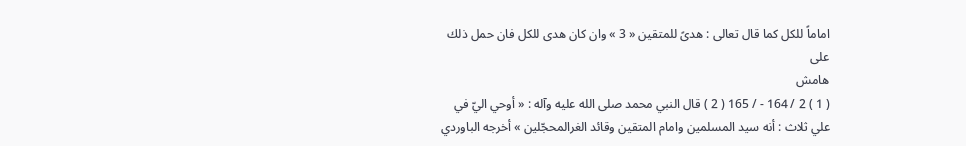اماماً للكل كما قال تعالى : هدىً للمتقين « 3 » وان كان هدى للكل فان حمل ذلك على
هامش
( 1 ) 2 / 164 - / 165 ( 2 ) قال النبي محمد صلى الله عليه وآله : « أوحي اليّ في علي ثلاث : أنه سيد المسلمين وامام المتقين وقائد الغرالمحجّلين » أخرجه الباوردي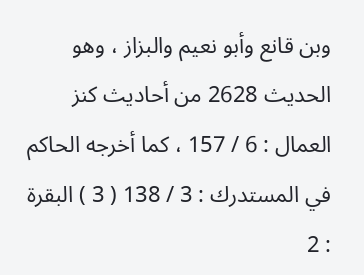وبن قانع وأبو نعيم والبزاز ، وهو الحديث 2628 من أحاديث كنز العمال : 6 / 157 ، كما أخرجه الحاكم في المستدرك : 3 / 138 ( 3 ) البقرة : 2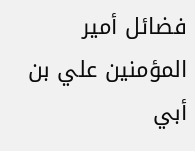فضائل أمير المؤمنين علي بن أبي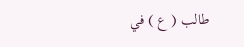طالب ( ع ) في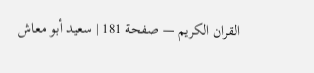القران الكريم — صفحة 181 | سعيد أبو معاش